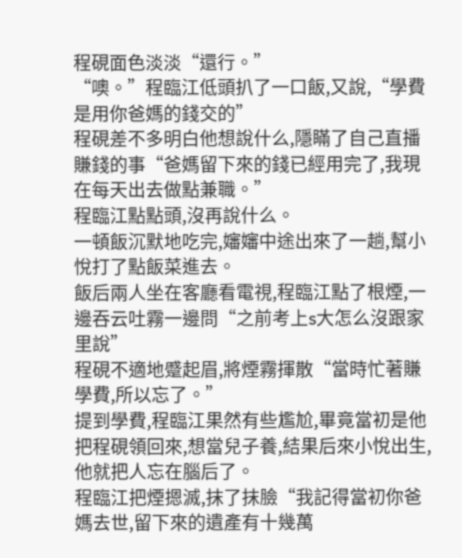程硯面色淡淡“還行。”
“噢。”程臨江低頭扒了一口飯,又說,“學費是用你爸媽的錢交的”
程硯差不多明白他想說什么,隱瞞了自己直播賺錢的事“爸媽留下來的錢已經用完了,我現在每天出去做點兼職。”
程臨江點點頭,沒再說什么。
一頓飯沉默地吃完,嬸嬸中途出來了一趟,幫小悅打了點飯菜進去。
飯后兩人坐在客廳看電視,程臨江點了根煙,一邊吞云吐霧一邊問“之前考上s大怎么沒跟家里說”
程硯不適地蹙起眉,將煙霧揮散“當時忙著賺學費,所以忘了。”
提到學費,程臨江果然有些尷尬,畢竟當初是他把程硯領回來,想當兒子養,結果后來小悅出生,他就把人忘在腦后了。
程臨江把煙摁滅,抹了抹臉“我記得當初你爸媽去世,留下來的遺產有十幾萬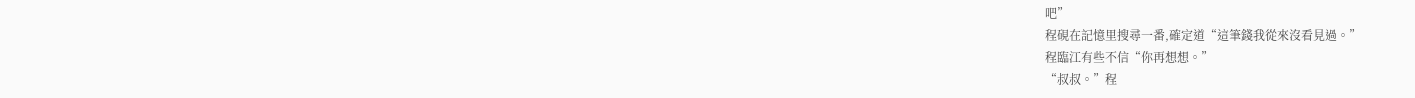吧”
程硯在記憶里搜尋一番,確定道“這筆錢我從來沒看見過。”
程臨江有些不信“你再想想。”
“叔叔。”程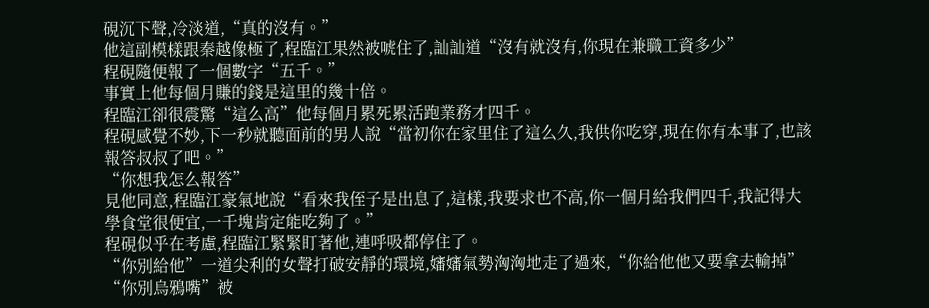硯沉下聲,冷淡道,“真的沒有。”
他這副模樣跟秦越像極了,程臨江果然被唬住了,訕訕道“沒有就沒有,你現在兼職工資多少”
程硯隨便報了一個數字“五千。”
事實上他每個月賺的錢是這里的幾十倍。
程臨江卻很震驚“這么高”他每個月累死累活跑業務才四千。
程硯感覺不妙,下一秒就聽面前的男人說“當初你在家里住了這么久,我供你吃穿,現在你有本事了,也該報答叔叔了吧。”
“你想我怎么報答”
見他同意,程臨江豪氣地說“看來我侄子是出息了,這樣,我要求也不高,你一個月給我們四千,我記得大學食堂很便宜,一千塊肯定能吃夠了。”
程硯似乎在考慮,程臨江緊緊盯著他,連呼吸都停住了。
“你別給他”一道尖利的女聲打破安靜的環境,嬸嬸氣勢洶洶地走了過來,“你給他他又要拿去輸掉”
“你別烏鴉嘴”被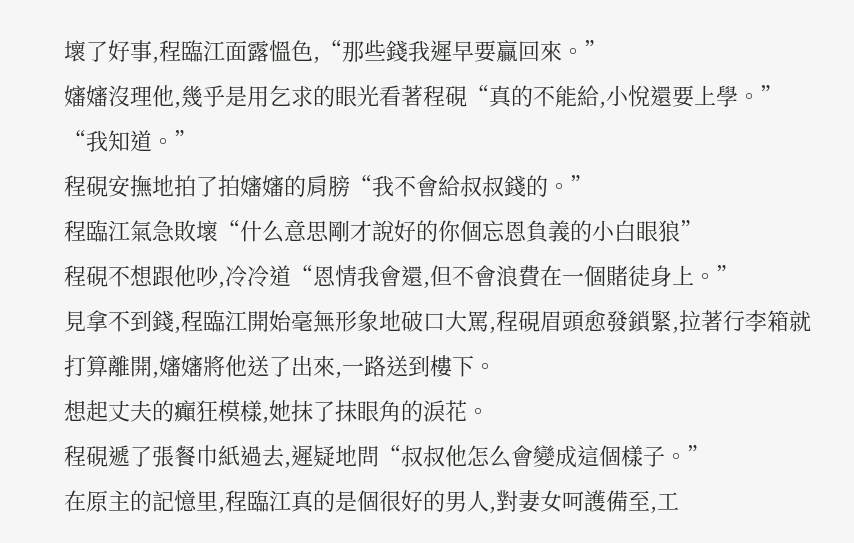壞了好事,程臨江面露慍色,“那些錢我遲早要贏回來。”
嬸嬸沒理他,幾乎是用乞求的眼光看著程硯“真的不能給,小悅還要上學。”
“我知道。”
程硯安撫地拍了拍嬸嬸的肩膀“我不會給叔叔錢的。”
程臨江氣急敗壞“什么意思剛才說好的你個忘恩負義的小白眼狼”
程硯不想跟他吵,冷冷道“恩情我會還,但不會浪費在一個賭徒身上。”
見拿不到錢,程臨江開始毫無形象地破口大罵,程硯眉頭愈發鎖緊,拉著行李箱就打算離開,嬸嬸將他送了出來,一路送到樓下。
想起丈夫的癲狂模樣,她抹了抹眼角的淚花。
程硯遞了張餐巾紙過去,遲疑地問“叔叔他怎么會變成這個樣子。”
在原主的記憶里,程臨江真的是個很好的男人,對妻女呵護備至,工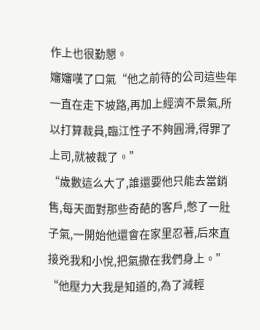作上也很勤懇。
嬸嬸嘆了口氣“他之前待的公司這些年一直在走下坡路,再加上經濟不景氣,所以打算裁員,臨江性子不夠圓滑,得罪了上司,就被裁了。”
“歲數這么大了,誰還要他只能去當銷售,每天面對那些奇葩的客戶,憋了一肚子氣,一開始他還會在家里忍著,后來直接兇我和小悅,把氣撒在我們身上。”
“他壓力大我是知道的,為了減輕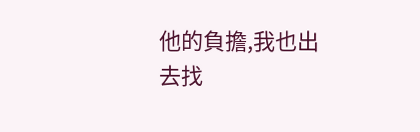他的負擔,我也出去找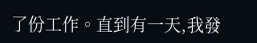了份工作。直到有一天,我發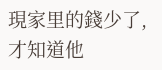現家里的錢少了,才知道他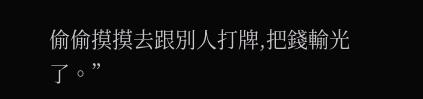偷偷摸摸去跟別人打牌,把錢輸光了。”